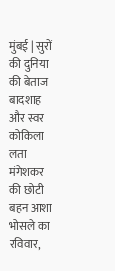मुंबई | सुरों की दुनिया की बेताज बादशाह और स्वर कोकिला लता मंगेशकर की छोटी बहन आशा भोसले का रविवार,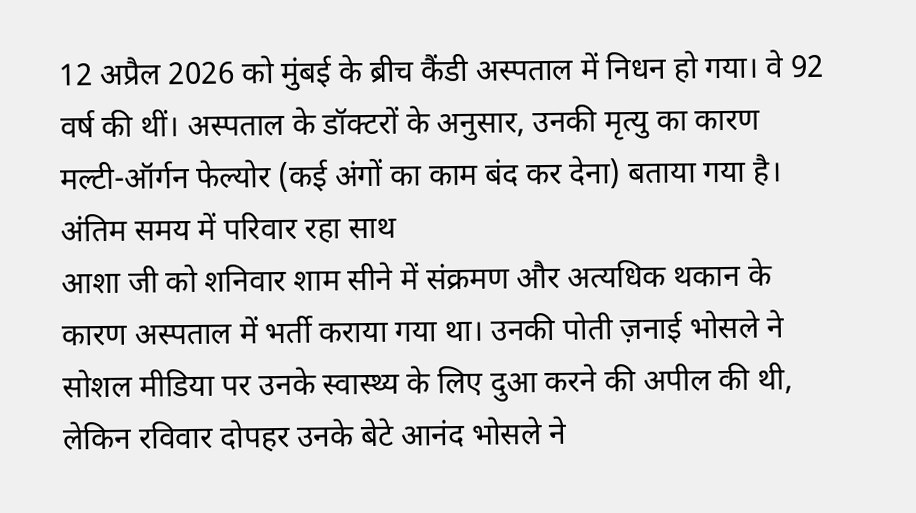12 अप्रैल 2026 को मुंबई के ब्रीच कैंडी अस्पताल में निधन हो गया। वे 92 वर्ष की थीं। अस्पताल के डॉक्टरों के अनुसार, उनकी मृत्यु का कारण मल्टी-ऑर्गन फेल्योर (कई अंगों का काम बंद कर देना) बताया गया है।
अंतिम समय में परिवार रहा साथ
आशा जी को शनिवार शाम सीने में संक्रमण और अत्यधिक थकान के कारण अस्पताल में भर्ती कराया गया था। उनकी पोती ज़नाई भोसले ने सोशल मीडिया पर उनके स्वास्थ्य के लिए दुआ करने की अपील की थी, लेकिन रविवार दोपहर उनके बेटे आनंद भोसले ने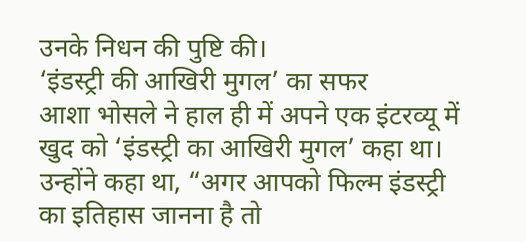उनके निधन की पुष्टि की।
‘इंडस्ट्री की आखिरी मुगल’ का सफर
आशा भोसले ने हाल ही में अपने एक इंटरव्यू में खुद को ‘इंडस्ट्री का आखिरी मुगल’ कहा था। उन्होंने कहा था, “अगर आपको फिल्म इंडस्ट्री का इतिहास जानना है तो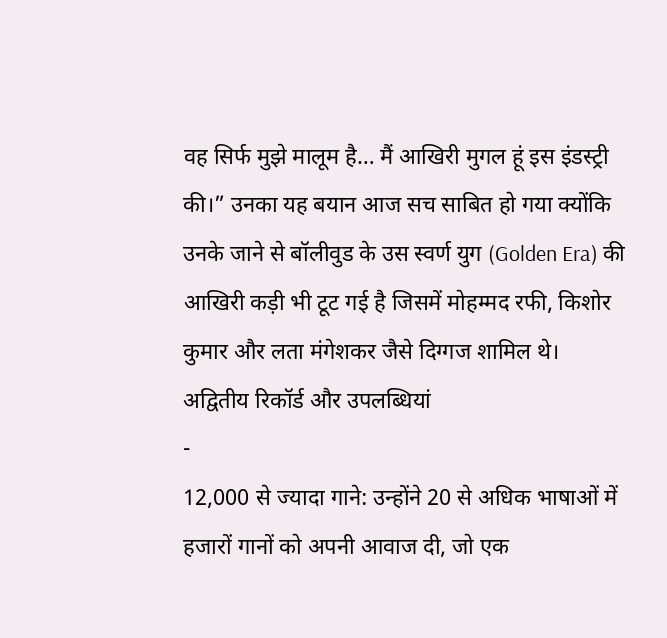वह सिर्फ मुझे मालूम है… मैं आखिरी मुगल हूं इस इंडस्ट्री की।” उनका यह बयान आज सच साबित हो गया क्योंकि उनके जाने से बॉलीवुड के उस स्वर्ण युग (Golden Era) की आखिरी कड़ी भी टूट गई है जिसमें मोहम्मद रफी, किशोर कुमार और लता मंगेशकर जैसे दिग्गज शामिल थे।
अद्वितीय रिकॉर्ड और उपलब्धियां
-
12,000 से ज्यादा गाने: उन्होंने 20 से अधिक भाषाओं में हजारों गानों को अपनी आवाज दी, जो एक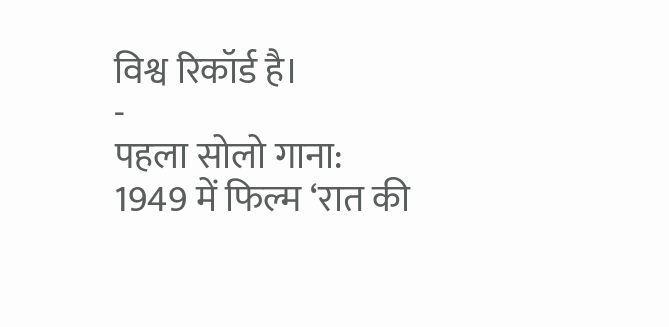विश्व रिकॉर्ड है।
-
पहला सोलो गाना: 1949 में फिल्म ‘रात की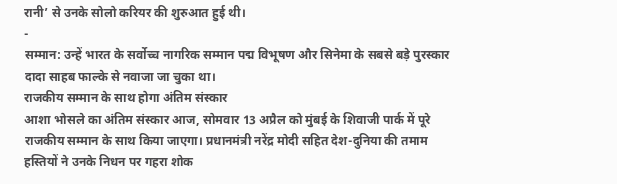रानी’ से उनके सोलो करियर की शुरुआत हुई थी।
-
सम्मान: उन्हें भारत के सर्वोच्च नागरिक सम्मान पद्म विभूषण और सिनेमा के सबसे बड़े पुरस्कार दादा साहब फाल्के से नवाजा जा चुका था।
राजकीय सम्मान के साथ होगा अंतिम संस्कार
आशा भोसले का अंतिम संस्कार आज, सोमवार 13 अप्रैल को मुंबई के शिवाजी पार्क में पूरे राजकीय सम्मान के साथ किया जाएगा। प्रधानमंत्री नरेंद्र मोदी सहित देश-दुनिया की तमाम हस्तियों ने उनके निधन पर गहरा शोक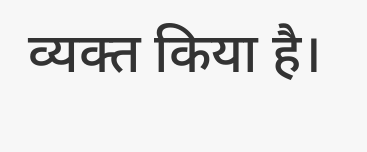व्यक्त किया है।